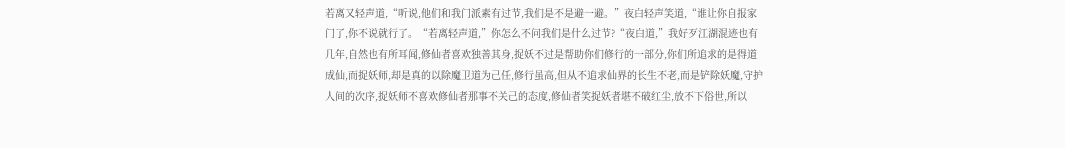若离又轻声道,“听说,他们和我门派素有过节,我们是不是避一避。”夜白轻声笑道,“谁让你自报家门了,你不说就行了。“若离轻声道,”你怎么不问我们是什么过节?“夜白道,”我好歹江湖混迹也有几年,自然也有所耳闻,修仙者喜欢独善其身,捉妖不过是帮助你们修行的一部分,你们所追求的是得道成仙,而捉妖师,却是真的以除魔卫道为己任,修行虽高,但从不追求仙界的长生不老,而是铲除妖魔,守护人间的次序,捉妖师不喜欢修仙者那事不关己的态度,修仙者笑捉妖者堪不破红尘,放不下俗世,所以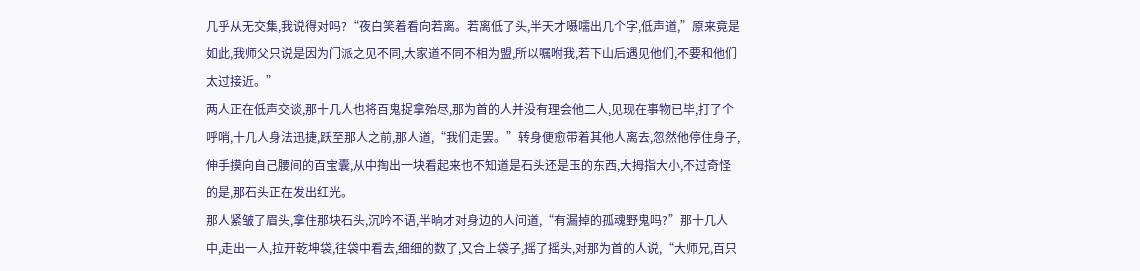几乎从无交集,我说得对吗?“夜白笑着看向若离。若离低了头,半天才嗫嚅出几个字,低声道,”原来竟是如此,我师父只说是因为门派之见不同,大家道不同不相为盟,所以嘱咐我,若下山后遇见他们,不要和他们太过接近。”
两人正在低声交谈,那十几人也将百鬼捉拿殆尽,那为首的人并没有理会他二人,见现在事物已毕,打了个呼哨,十几人身法迅捷,跃至那人之前,那人道,“我们走罢。”转身便愈带着其他人离去,忽然他停住身子,伸手摸向自己腰间的百宝囊,从中掏出一块看起来也不知道是石头还是玉的东西,大拇指大小,不过奇怪的是,那石头正在发出红光。
那人紧皱了眉头,拿住那块石头,沉吟不语,半晌才对身边的人问道,“有漏掉的孤魂野鬼吗?”那十几人中,走出一人,拉开乾坤袋,往袋中看去,细细的数了,又合上袋子,摇了摇头,对那为首的人说,“大师兄,百只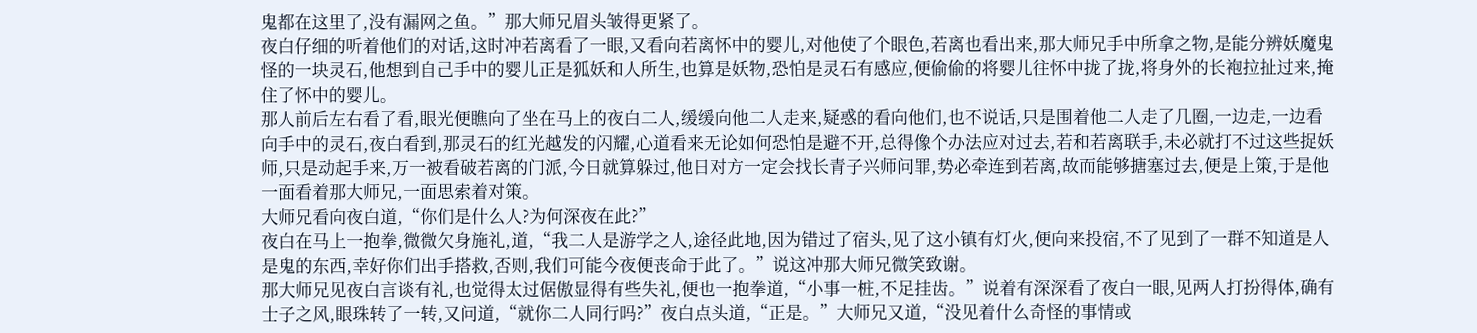鬼都在这里了,没有漏网之鱼。”那大师兄眉头皱得更紧了。
夜白仔细的听着他们的对话,这时冲若离看了一眼,又看向若离怀中的婴儿,对他使了个眼色,若离也看出来,那大师兄手中所拿之物,是能分辨妖魔鬼怪的一块灵石,他想到自己手中的婴儿正是狐妖和人所生,也算是妖物,恐怕是灵石有感应,便偷偷的将婴儿往怀中拢了拢,将身外的长袍拉扯过来,掩住了怀中的婴儿。
那人前后左右看了看,眼光便瞧向了坐在马上的夜白二人,缓缓向他二人走来,疑惑的看向他们,也不说话,只是围着他二人走了几圈,一边走,一边看向手中的灵石,夜白看到,那灵石的红光越发的闪耀,心道看来无论如何恐怕是避不开,总得像个办法应对过去,若和若离联手,未必就打不过这些捉妖师,只是动起手来,万一被看破若离的门派,今日就算躲过,他日对方一定会找长青子兴师问罪,势必牵连到若离,故而能够搪塞过去,便是上策,于是他一面看着那大师兄,一面思索着对策。
大师兄看向夜白道,“你们是什么人?为何深夜在此?”
夜白在马上一抱拳,微微欠身施礼,道,“我二人是游学之人,途径此地,因为错过了宿头,见了这小镇有灯火,便向来投宿,不了见到了一群不知道是人是鬼的东西,幸好你们出手搭救,否则,我们可能今夜便丧命于此了。”说这冲那大师兄微笑致谢。
那大师兄见夜白言谈有礼,也觉得太过倨傲显得有些失礼,便也一抱拳道,“小事一桩,不足挂齿。”说着有深深看了夜白一眼,见两人打扮得体,确有士子之风,眼珠转了一转,又问道,“就你二人同行吗?”夜白点头道,“正是。”大师兄又道,“没见着什么奇怪的事情或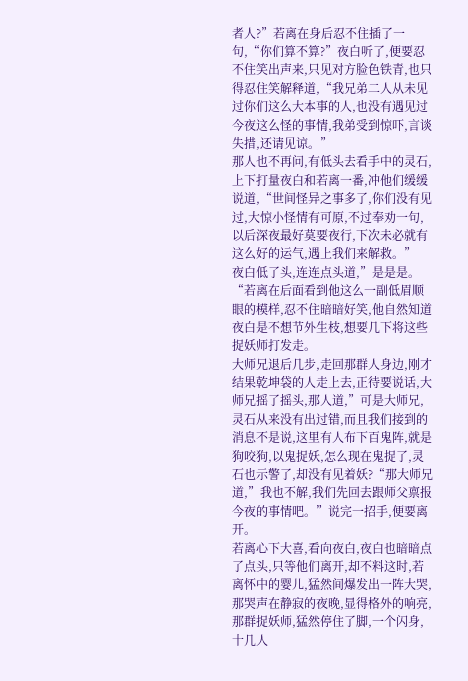者人?”若离在身后忍不住插了一句,“你们算不算?”夜白听了,便要忍不住笑出声来,只见对方脸色铁青,也只得忍住笑解释道,“我兄弟二人从未见过你们这么大本事的人,也没有遇见过今夜这么怪的事情,我弟受到惊吓,言谈失措,还请见谅。”
那人也不再问,有低头去看手中的灵石,上下打量夜白和若离一番,冲他们缓缓说道,“世间怪异之事多了,你们没有见过,大惊小怪情有可原,不过奉劝一句,以后深夜最好莫要夜行,下次未必就有这么好的运气,遇上我们来解救。”
夜白低了头,连连点头道,”是是是。“若离在后面看到他这么一副低眉顺眼的模样,忍不住暗暗好笑,他自然知道夜白是不想节外生枝,想要几下将这些捉妖师打发走。
大师兄退后几步,走回那群人身边,刚才结果乾坤袋的人走上去,正待要说话,大师兄摇了摇头,那人道,”可是大师兄,灵石从来没有出过错,而且我们接到的消息不是说,这里有人布下百鬼阵,就是狗咬狗,以鬼捉妖,怎么现在鬼捉了,灵石也示警了,却没有见着妖?“那大师兄道,”我也不解,我们先回去跟师父禀报今夜的事情吧。”说完一招手,便要离开。
若离心下大喜,看向夜白,夜白也暗暗点了点头,只等他们离开,却不料这时,若离怀中的婴儿,猛然间爆发出一阵大哭,那哭声在静寂的夜晚,显得格外的响亮,那群捉妖师,猛然停住了脚,一个闪身,十几人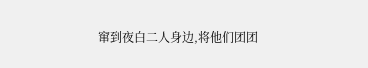窜到夜白二人身边,将他们团团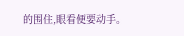的围住,眼看便要动手。